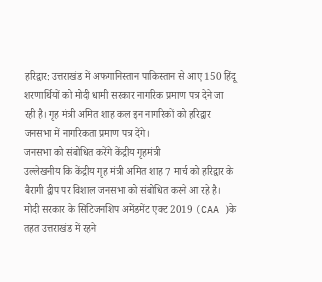हरिद्वार: उत्तराखंड में अफगानिस्तान पाकिस्तान से आए 150 हिंदू शरणार्थियों को मोदी धामी सरकार नागरिक प्रमाण पत्र देने जा रही है। गृह मंत्री अमित शाह कल इन नागरिकों को हरिद्वार जनसभा में नागरिकता प्रमाण पत्र देंगे।
जनसभा को संबोधित करेंगे केंद्रीय गृहमंत्री
उल्लेखनीय कि केंद्रीय गृह मंत्री अमित शाह 7 मार्च को हरिद्वार के बैरागी द्वीप पर विशाल जनसभा को संबोधित करने आ रहे है।
मोदी सरकार के सिटिजनशिप अमेंडमेंट एक्ट 2019 (CAA )के तहत उत्तराखंड में रहने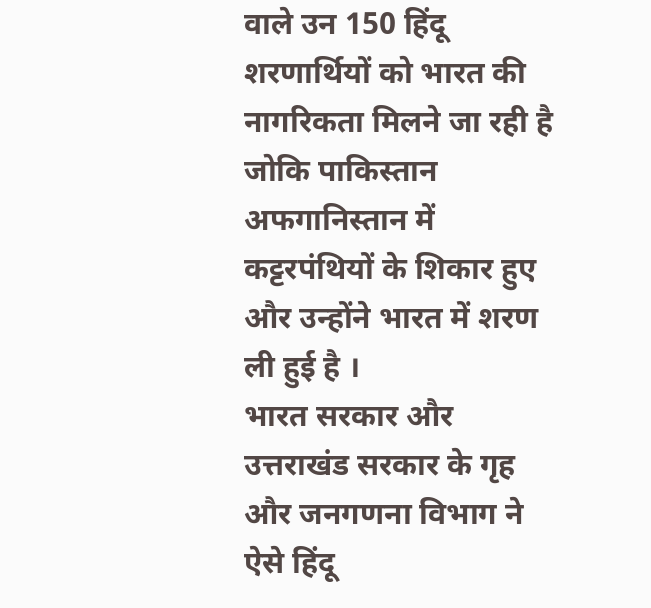वाले उन 150 हिंदू शरणार्थियों को भारत की नागरिकता मिलने जा रही है जोकि पाकिस्तान अफगानिस्तान में कट्टरपंथियों के शिकार हुए और उन्होंने भारत में शरण ली हुई है ।
भारत सरकार और उत्तराखंड सरकार के गृह और जनगणना विभाग ने ऐसे हिंदू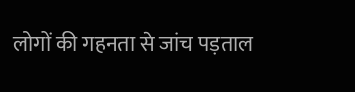लोगों की गहनता से जांच पड़ताल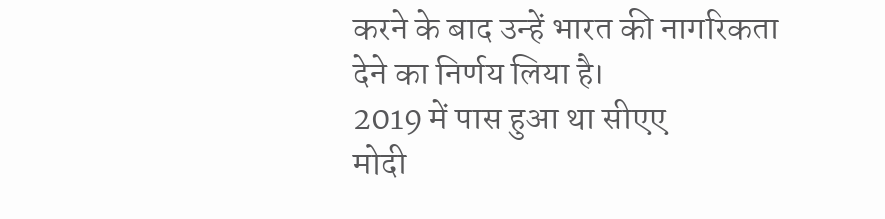करने के बाद उन्हें भारत की नागरिकता देने का निर्णय लिया है।
2019 में पास हुआ था सीएए
मोदी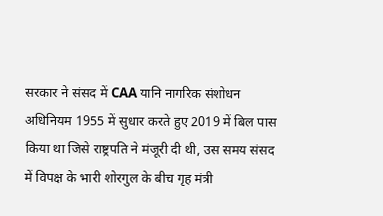सरकार ने संसद में CAA यानि नागरिक संशोधन अधिनियम 1955 में सुधार करते हुए 2019 में बिल पास किया था जिसे राष्ट्रपति ने मंजूरी दी थी, उस समय संसद में विपक्ष के भारी शोरगुल के बीच गृह मंत्री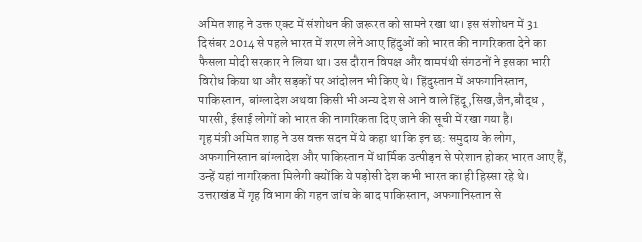अमित शाह ने उक्त एक्ट में संशोधन की जरूरत को सामने रखा था। इस संशोधन में 31 दिसंबर 2014 से पहले भारत में शरण लेने आए हिंदुओं को भारत की नागरिकता देने का फैसला मोदी सरकार ने लिया था। उस दौरान विपक्ष और वामपंथी संगठनों ने इसका भारी विरोध किया था और सड़कों पर आंदोलन भी किए थे। हिंदुस्तान में अफगानिस्तान, पाकिस्तान, बांग्लादेश अथवा किसी भी अन्य देश से आने वाले हिंदू,सिख,जैन,बौद्ध , पारसी, ईसाई लोगों को भारत की नागरिकता दिए जाने की सूची में रखा गया है।
गृह मंत्री अमित शाह ने उस वक्त सदन में ये कहा था कि इन छ: समुदाय के लोग, अफगानिस्तान बांग्लादेश और पाकिस्तान में धार्मिक उत्पीड़न से परेशान होकर भारत आए हैं, उन्हें यहां नागरिकता मिलेगी क्योंकि ये पड़ोसी देश कभी भारत का ही हिस्सा रहे थे। उत्तराखंड में गृह विभाग की गहन जांच के बाद पाकिस्तान, अफगानिस्तान से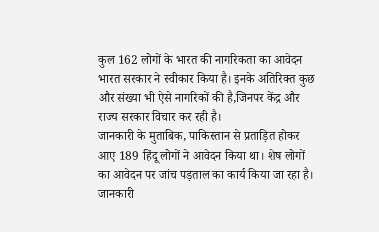कुल 162 लोगों के भारत की नागरिकता का आवेदन भारत सरकार ने स्वीकार किया है। इनके अतिरिक्त कुछ और संख्या भी ऐसे नागरिकों की है,जिनपर केंद्र और राज्य सरकार विचार कर रही है।
जानकारी के मुताबिक, पाकिस्तान से प्रताड़ित होकर आए 189 हिंदू लोगों ने आवेदन किया था। शेष लोगों का आवेदन पर जांच पड़ताल का कार्य किया जा रहा है। जानकारी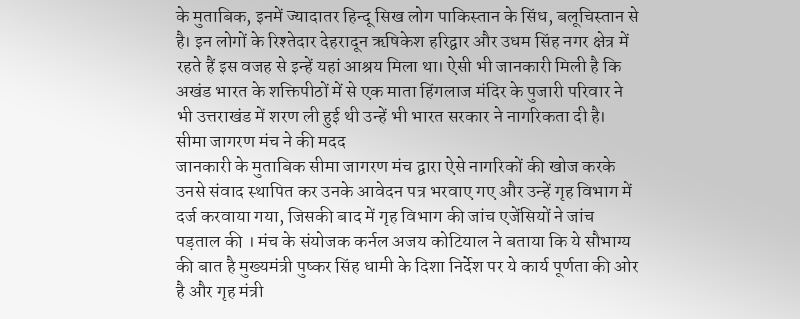के मुताबिक, इनमें ज्यादातर हिन्दू सिख लोग पाकिस्तान के सिंध, बलूचिस्तान से है। इन लोगों के रिश्तेदार देहरादून ऋषिकेश हरिद्वार और उधम सिंह नगर क्षेत्र में रहते हैं इस वजह से इन्हें यहां आश्रय मिला था। ऐसी भी जानकारी मिली है कि अखंड भारत के शक्तिपीठों में से एक माता हिंगलाज मंदिर के पुजारी परिवार ने भी उत्तराखंड में शरण ली हुई थी उन्हें भी भारत सरकार ने नागरिकता दी है।
सीमा जागरण मंच ने की मदद
जानकारी के मुताबिक सीमा जागरण मंच द्वारा ऐसे नागरिकों की खोज करके उनसे संवाद स्थापित कर उनके आवेदन पत्र भरवाए गए और उन्हें गृह विभाग में दर्ज करवाया गया, जिसकी बाद में गृह विभाग की जांच एजेंसियों ने जांच पड़ताल की । मंच के संयोजक कर्नल अजय कोटियाल ने बताया कि ये सौभाग्य की बात है मुख्यमंत्री पुष्कर सिंह धामी के दिशा निर्देश पर ये कार्य पूर्णता की ओर है और गृह मंत्री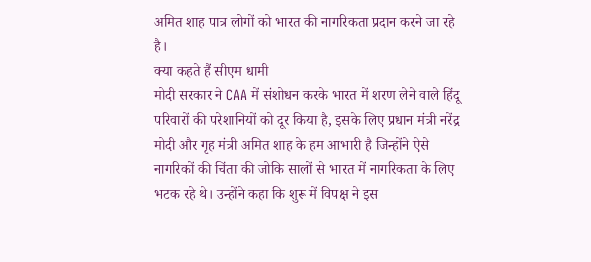अमित शाह पात्र लोगों को भारत की नागरिकता प्रदान करने जा रहे है।
क्या कहते हैं सीएम धामी
मोदी सरकार ने CAA में संशोधन करके भारत में शरण लेने वाले हिंदू परिवारों की परेशानियों को दूर किया है, इसके लिए प्रधान मंत्री नरेंद्र मोदी और गृह मंत्री अमित शाह के हम आभारी है जिन्होंने ऐसे नागरिकों की चिंता की जोकि सालों से भारत में नागरिकता के लिए भटक रहे थे। उन्होंने कहा कि शुरू में विपक्ष ने इस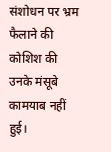संशोधन पर भ्रम फैलाने की कोशिश की उनके मंसूबे कामयाब नहीं हुई।